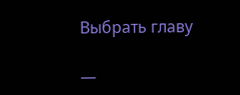Выбрать главу

—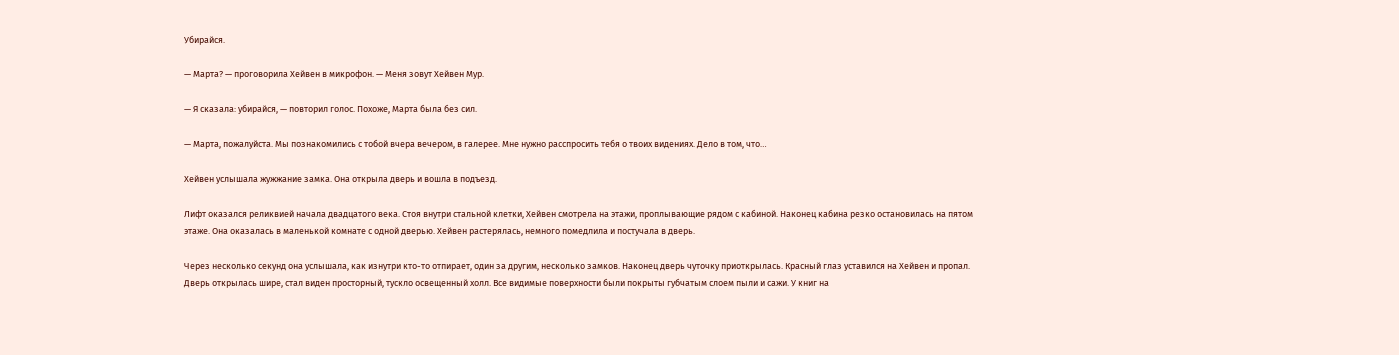Убирайся.

— Марта? — проговорила Хейвен в микрофон. — Меня зовут Хейвен Мур.

— Я сказала: убирайся, — повторил голос. Похоже, Марта была без сил.

— Марта, пожалуйста. Мы познакомились с тобой вчера вечером, в галерее. Мне нужно расспросить тебя о твоих видениях. Дело в том, что…

Хейвен услышала жужжание замка. Она открыла дверь и вошла в подъезд.

Лифт оказался реликвией начала двадцатого века. Стоя внутри стальной клетки, Хейвен смотрела на этажи, проплывающие рядом с кабиной. Наконец кабина резко остановилась на пятом этаже. Она оказалась в маленькой комнате с одной дверью. Хейвен растерялась, немного помедлила и постучала в дверь.

Через несколько секунд она услышала, как изнутри кто-то отпирает, один за другим, несколько замков. Наконец дверь чуточку приоткрылась. Красный глаз уставился на Хейвен и пропал. Дверь открылась шире, стал виден просторный, тускло освещенный холл. Все видимые поверхности были покрыты губчатым слоем пыли и сажи. У книг на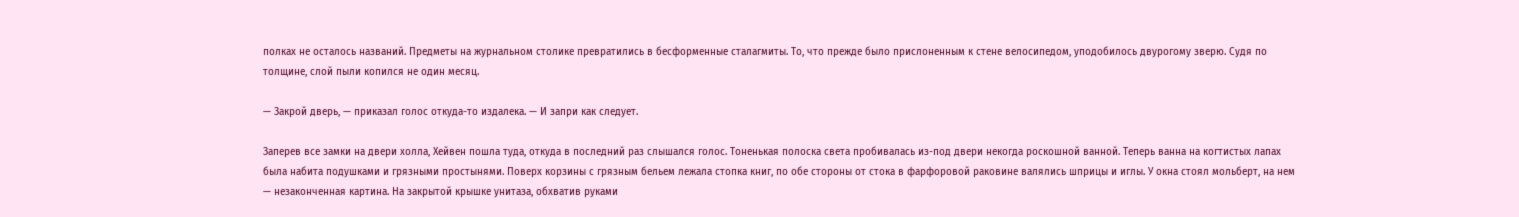полках не осталось названий. Предметы на журнальном столике превратились в бесформенные сталагмиты. То, что прежде было прислоненным к стене велосипедом, уподобилось двурогому зверю. Судя по толщине, слой пыли копился не один месяц.

— Закрой дверь, — приказал голос откуда-то издалека. — И запри как следует.

Заперев все замки на двери холла, Хейвен пошла туда, откуда в последний раз слышался голос. Тоненькая полоска света пробивалась из-под двери некогда роскошной ванной. Теперь ванна на когтистых лапах была набита подушками и грязными простынями. Поверх корзины с грязным бельем лежала стопка книг, по обе стороны от стока в фарфоровой раковине валялись шприцы и иглы. У окна стоял мольберт, на нем — незаконченная картина. На закрытой крышке унитаза, обхватив руками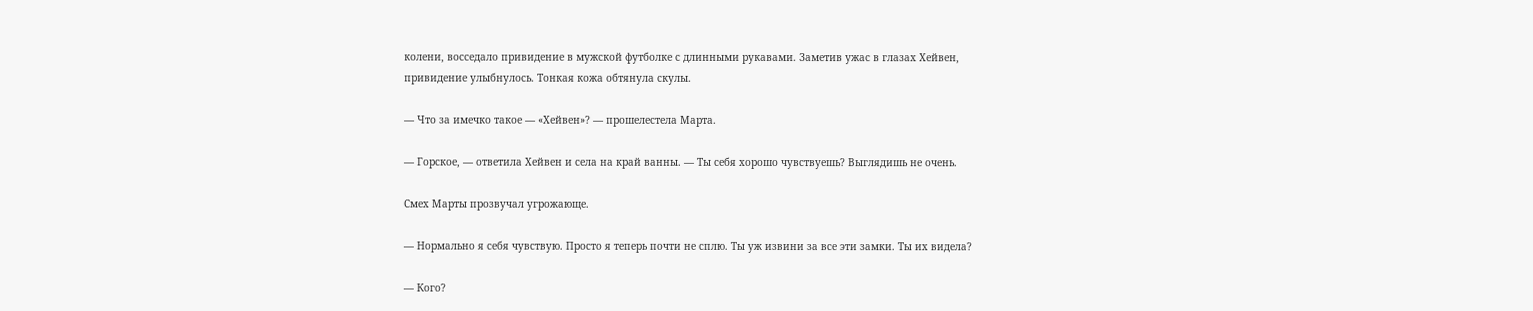колени, восседало привидение в мужской футболке с длинными рукавами. Заметив ужас в глазах Хейвен, привидение улыбнулось. Тонкая кожа обтянула скулы.

— Что за имечко такое — «Хейвен»? — прошелестела Марта.

— Горское, — ответила Хейвен и села на край ванны. — Ты себя хорошо чувствуешь? Выглядишь не очень.

Смех Марты прозвучал угрожающе.

— Нормально я себя чувствую. Просто я теперь почти не сплю. Ты уж извини за все эти замки. Ты их видела?

— Кого?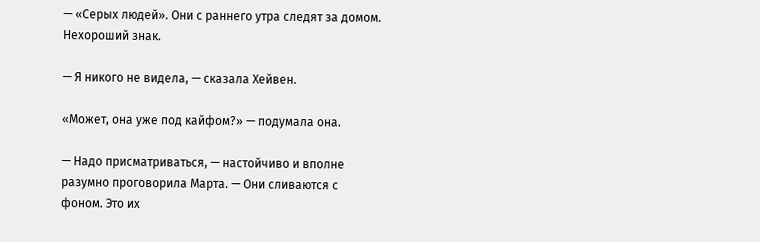— «Серых людей». Они с раннего утра следят за домом. Нехороший знак.

— Я никого не видела, — сказала Хейвен.

«Может, она уже под кайфом?» — подумала она.

— Надо присматриваться, — настойчиво и вполне разумно проговорила Марта. — Они сливаются с фоном. Это их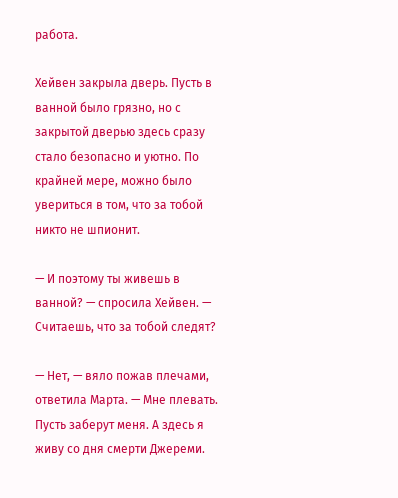работа.

Хейвен закрыла дверь. Пусть в ванной было грязно, но с закрытой дверью здесь сразу стало безопасно и уютно. По крайней мере, можно было увериться в том, что за тобой никто не шпионит.

— И поэтому ты живешь в ванной? — спросила Хейвен. — Считаешь, что за тобой следят?

— Нет, — вяло пожав плечами, ответила Марта. — Мне плевать. Пусть заберут меня. А здесь я живу со дня смерти Джереми.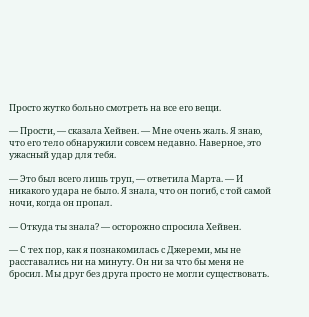Просто жутко больно смотреть на все его вещи.

— Прости, — сказала Хейвен. — Мне очень жаль. Я знаю, что его тело обнаружили совсем недавно. Наверное, это ужасный удар для тебя.

— Это был всего лишь труп, — ответила Марта. — И никакого удара не было. Я знала, что он погиб, с той самой ночи, когда он пропал.

— Откуда ты знала? — осторожно спросила Хейвен.

— С тех пор, как я познакомилась с Джереми, мы не расставались ни на минуту. Он ни за что бы меня не бросил. Мы друг без друга просто не могли существовать.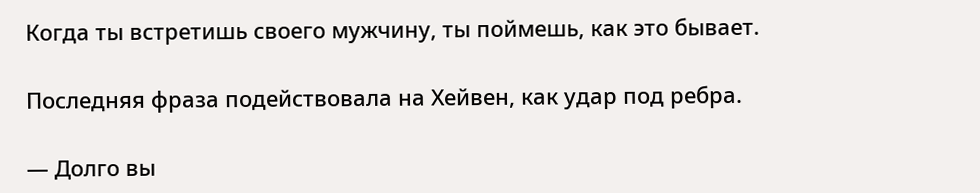Когда ты встретишь своего мужчину, ты поймешь, как это бывает.

Последняя фраза подействовала на Хейвен, как удар под ребра.

— Долго вы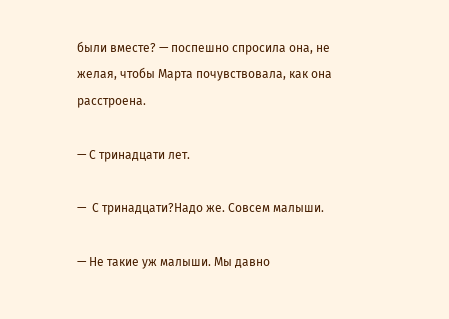были вместе? — поспешно спросила она, не желая, чтобы Марта почувствовала, как она расстроена.

— С тринадцати лет.

—  С тринадцати?Надо же. Совсем малыши.

— Не такие уж малыши. Мы давно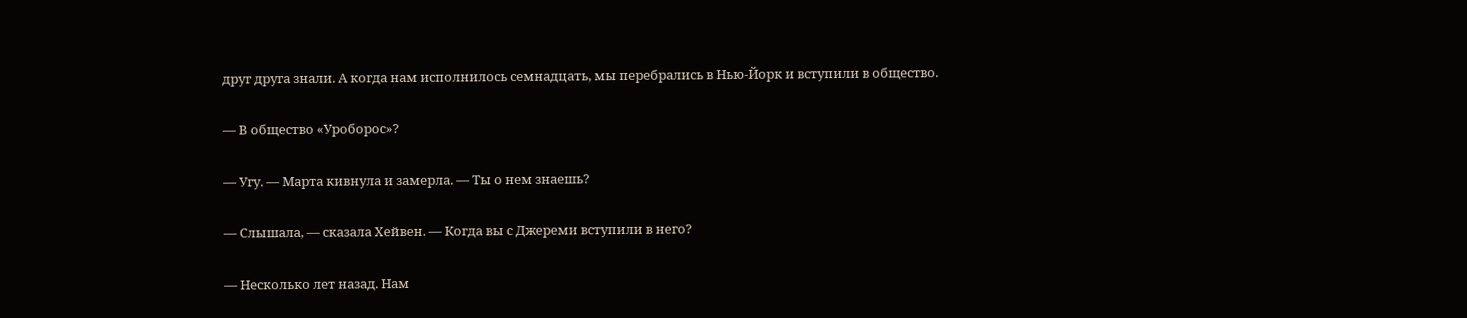друг друга знали. А когда нам исполнилось семнадцать, мы перебрались в Нью-Йорк и вступили в общество.

— В общество «Уроборос»?

— Угу. — Марта кивнула и замерла. — Ты о нем знаешь?

— Слышала, — сказала Хейвен. — Когда вы с Джереми вступили в него?

— Несколько лет назад. Нам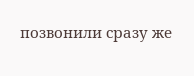позвонили сразу же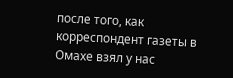после того, как корреспондент газеты в Омахе взял у нас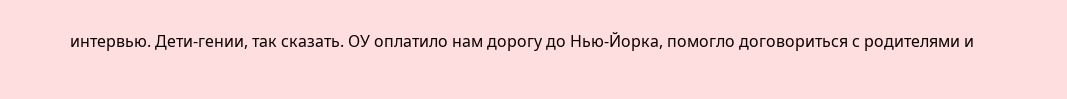интервью. Дети-гении, так сказать. ОУ оплатило нам дорогу до Нью-Йорка, помогло договориться с родителями и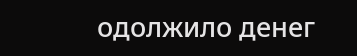одолжило денег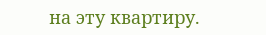на эту квартиру.